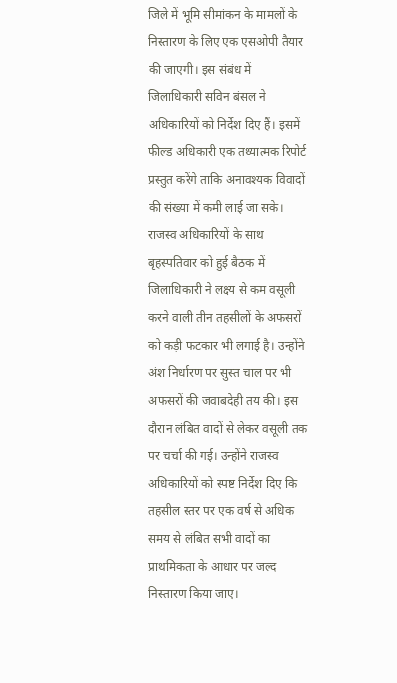जिले में भूमि सीमांकन के मामलों के निस्तारण के लिए एक एसओपी तैयार की जाएगी। इस संबंध में जिलाधिकारी सविन बंसल ने अधिकारियों को निर्देश दिए हैं। इसमें फील्ड अधिकारी एक तथ्यात्मक रिपोर्ट प्रस्तुत करेंगे ताकि अनावश्यक विवादों की संख्या में कमी लाई जा सके।
राजस्व अधिकारियों के साथ बृहस्पतिवार को हुई बैठक में जिलाधिकारी ने लक्ष्य से कम वसूली करने वाली तीन तहसीलों के अफसरों को कड़ी फटकार भी लगाई है। उन्होंने अंश निर्धारण पर सुस्त चाल पर भी अफसरों की जवाबदेही तय की। इस दौरान लंबित वादों से लेकर वसूली तक पर चर्चा की गई। उन्होंने राजस्व अधिकारियों को स्पष्ट निर्देश दिए कि तहसील स्तर पर एक वर्ष से अधिक समय से लंबित सभी वादों का प्राथमिकता के आधार पर जल्द निस्तारण किया जाए।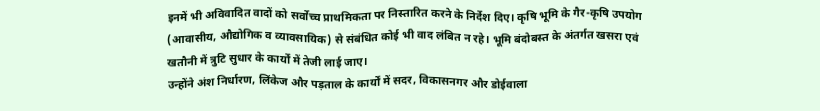इनमें भी अविवादित वादों को सर्वोच्च प्राथमिकता पर निस्तारित करने के निर्देश दिए। कृषि भूमि के गैर-कृषि उपयोग (आवासीय, औद्योगिक व व्यावसायिक) से संबंधित कोई भी वाद लंबित न रहे। भूमि बंदोबस्त के अंतर्गत खसरा एवं खतौनी में त्रुटि सुधार के कार्यों में तेजी लाई जाए।
उन्होंने अंश निर्धारण, लिंकेज और पड़ताल के कार्यों में सदर, विकासनगर और डोईवाला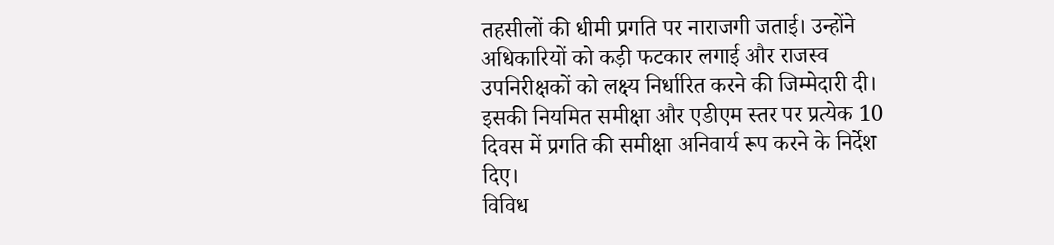तहसीलों की धीमी प्रगति पर नाराजगी जताई। उन्होंने अधिकारियों को कड़ी फटकार लगाई और राजस्व उपनिरीक्षकों को लक्ष्य निर्धारित करने की जिम्मेदारी दी। इसकी नियमित समीक्षा और एडीएम स्तर पर प्रत्येक 10 दिवस में प्रगति की समीक्षा अनिवार्य रूप करने के निर्देश दिए।
विविध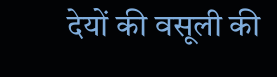देयों की वसूली की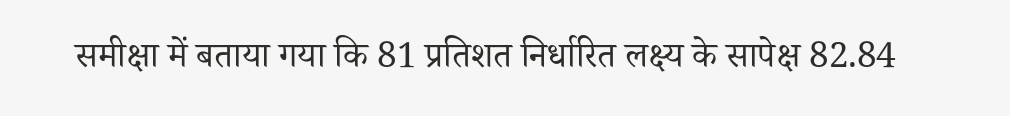समीक्षा में बताया गया कि 81 प्रतिशत निर्धारित लक्ष्य के सापेक्ष 82.84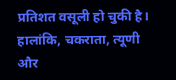प्रतिशत वसूली हो चुकी है। हालांकि, चकराता, त्यूणी और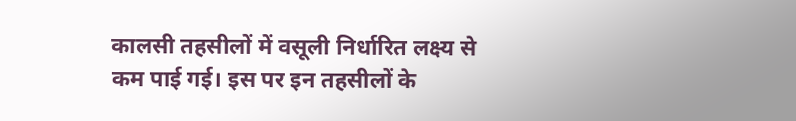कालसी तहसीलों में वसूली निर्धारित लक्ष्य से कम पाई गई। इस पर इन तहसीलों के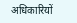अधिकारियों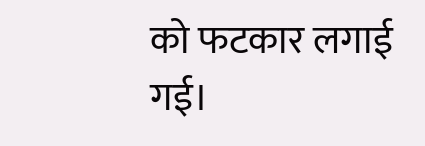को फटकार लगाई गई।